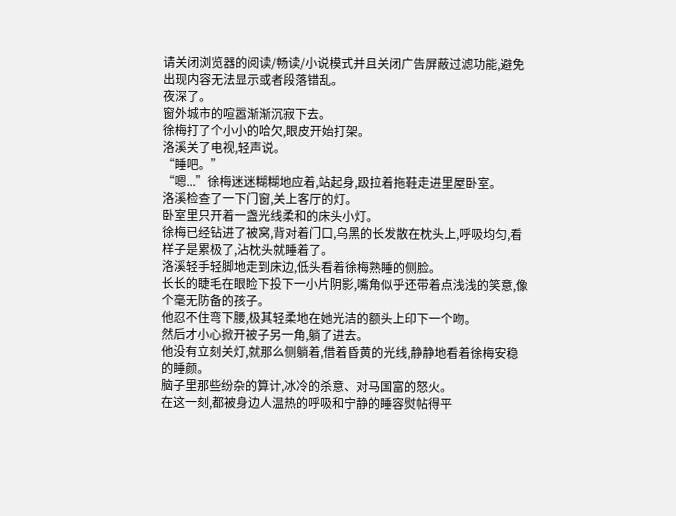请关闭浏览器的阅读/畅读/小说模式并且关闭广告屏蔽过滤功能,避免出现内容无法显示或者段落错乱。
夜深了。
窗外城市的喧嚣渐渐沉寂下去。
徐梅打了个小小的哈欠,眼皮开始打架。
洛溪关了电视,轻声说。
“睡吧。”
“嗯...”徐梅迷迷糊糊地应着,站起身,趿拉着拖鞋走进里屋卧室。
洛溪检查了一下门窗,关上客厅的灯。
卧室里只开着一盏光线柔和的床头小灯。
徐梅已经钻进了被窝,背对着门口,乌黑的长发散在枕头上,呼吸均匀,看样子是累极了,沾枕头就睡着了。
洛溪轻手轻脚地走到床边,低头看着徐梅熟睡的侧脸。
长长的睫毛在眼睑下投下一小片阴影,嘴角似乎还带着点浅浅的笑意,像个毫无防备的孩子。
他忍不住弯下腰,极其轻柔地在她光洁的额头上印下一个吻。
然后才小心掀开被子另一角,躺了进去。
他没有立刻关灯,就那么侧躺着,借着昏黄的光线,静静地看着徐梅安稳的睡颜。
脑子里那些纷杂的算计,冰冷的杀意、对马国富的怒火。
在这一刻,都被身边人温热的呼吸和宁静的睡容熨帖得平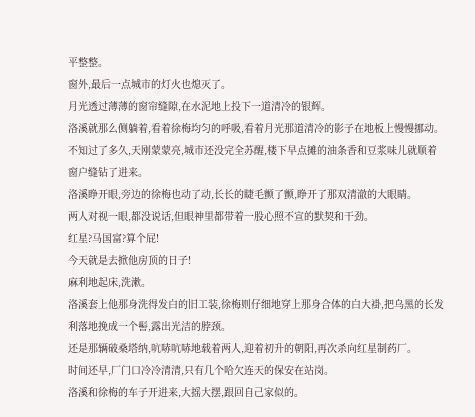平整整。
窗外,最后一点城市的灯火也熄灭了。
月光透过薄薄的窗帘缝隙,在水泥地上投下一道清冷的银辉。
洛溪就那么侧躺着,看着徐梅均匀的呼吸,看着月光那道清冷的影子在地板上慢慢挪动。
不知过了多久,天刚蒙蒙亮,城市还没完全苏醒,楼下早点摊的油条香和豆浆味儿就顺着窗户缝钻了进来。
洛溪睁开眼,旁边的徐梅也动了动,长长的睫毛颤了颤,睁开了那双清澈的大眼睛。
两人对视一眼,都没说话,但眼神里都带着一股心照不宣的默契和干劲。
红星?马国富?算个屁!
今天就是去掀他房顶的日子!
麻利地起床,洗漱。
洛溪套上他那身洗得发白的旧工装,徐梅则仔细地穿上那身合体的白大褂,把乌黑的长发利落地挽成一个髻,露出光洁的脖颈。
还是那辆破桑塔纳,吭哧吭哧地载着两人,迎着初升的朝阳,再次杀向红星制药厂。
时间还早,厂门口冷冷清清,只有几个哈欠连天的保安在站岗。
洛溪和徐梅的车子开进来,大摇大摆,跟回自己家似的。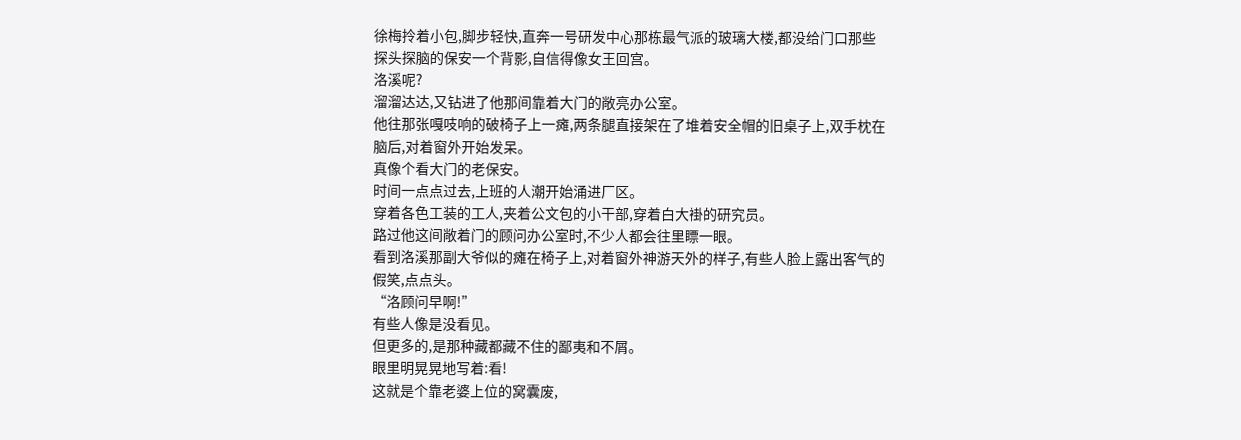徐梅拎着小包,脚步轻快,直奔一号研发中心那栋最气派的玻璃大楼,都没给门口那些探头探脑的保安一个背影,自信得像女王回宫。
洛溪呢?
溜溜达达,又钻进了他那间靠着大门的敞亮办公室。
他往那张嘎吱响的破椅子上一瘫,两条腿直接架在了堆着安全帽的旧桌子上,双手枕在脑后,对着窗外开始发呆。
真像个看大门的老保安。
时间一点点过去,上班的人潮开始涌进厂区。
穿着各色工装的工人,夹着公文包的小干部,穿着白大褂的研究员。
路过他这间敞着门的顾问办公室时,不少人都会往里瞟一眼。
看到洛溪那副大爷似的瘫在椅子上,对着窗外神游天外的样子,有些人脸上露出客气的假笑,点点头。
“洛顾问早啊!”
有些人像是没看见。
但更多的,是那种藏都藏不住的鄙夷和不屑。
眼里明晃晃地写着:看!
这就是个靠老婆上位的窝囊废,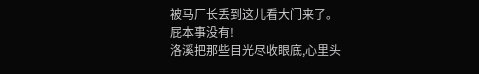被马厂长丢到这儿看大门来了。
屁本事没有!
洛溪把那些目光尽收眼底,心里头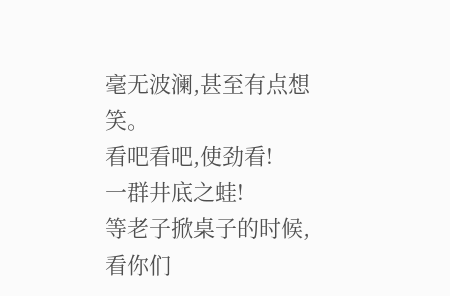毫无波澜,甚至有点想笑。
看吧看吧,使劲看!
一群井底之蛙!
等老子掀桌子的时候,看你们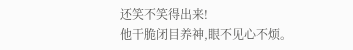还笑不笑得出来!
他干脆闭目养神,眼不见心不烦。